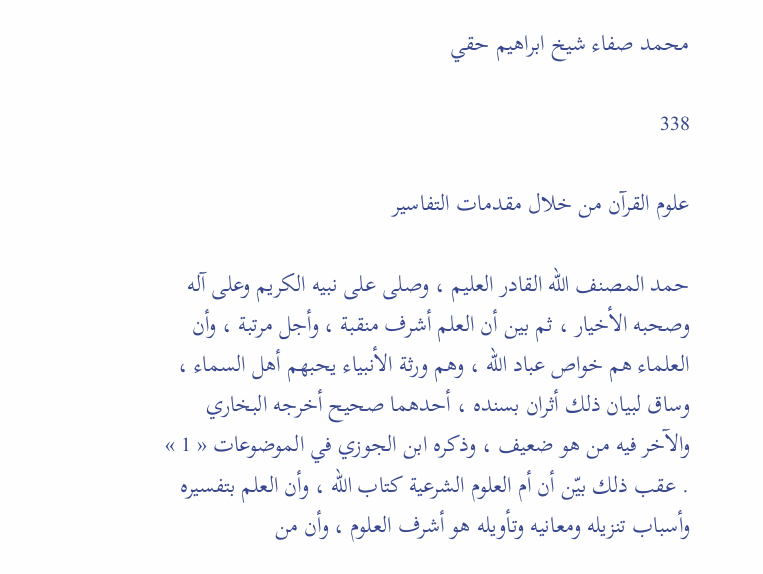محمد صفاء شيخ ابراهيم حقي

338

علوم القرآن من خلال مقدمات التفاسير

حمد المصنف اللّه القادر العليم ، وصلى على نبيه الكريم وعلى آله وصحبه الأخيار ، ثم بين أن العلم أشرف منقبة ، وأجل مرتبة ، وأن العلماء هم خواص عباد اللّه ، وهم ورثة الأنبياء يحبهم أهل السماء ، وساق لبيان ذلك أثران بسنده ، أحدهما صحيح أخرجه البخاري والآخر فيه من هو ضعيف ، وذكره ابن الجوزي في الموضوعات « 1 » . عقب ذلك بيّن أن أم العلوم الشرعية كتاب اللّه ، وأن العلم بتفسيره وأسباب تنزيله ومعانيه وتأويله هو أشرف العلوم ، وأن من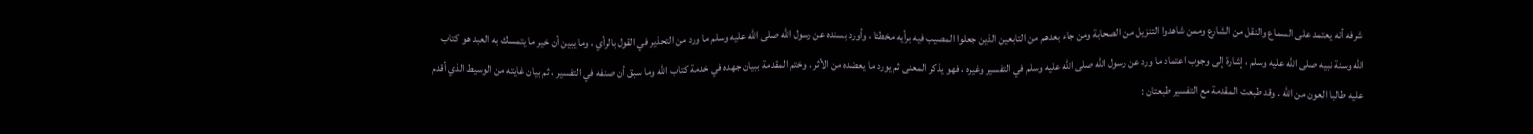شرفه أنه يعتمد على السماع والنقل من الشارع وممن شاهدوا التنزيل من الصحابة ومن جاء بعدهم من التابعين الذين جعلوا المصيب فيه برأيه مخطئا ، وأورد بسنده عن رسول اللّه صلى اللّه عليه وسلم ما ورد من التحذير في القول بالرأي ، وما يبين أن خير ما يتمسك به العبد هو كتاب اللّه وسنة نبيه صلى اللّه عليه وسلم ، إشارة إلى وجوب اعتماد ما ورد عن رسول اللّه صلى اللّه عليه وسلم في التفسير وغيره ، فهو يذكر المعنى ثم يورد ما يعضده من الأثر . وختم المقدمة ببيان جهده في خدمة كتاب اللّه وما سبق أن صنفه في التفسير ، ثم بيان غايته من الوسيط الذي أقدم عليه طالبا العون من اللّه . وقد طبعت المقدمة مع التفسير طبعتان :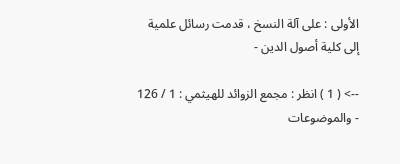الأولى : على آلة النسخ ، قدمت رسائل علمية إلى كلية أصول الدين -

--> ( 1 ) انظر : مجمع الزوائد للهيثمي : 1 / 126 - والموضوعات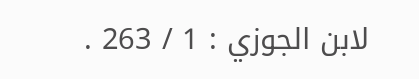لابن الجوزي : 1 / 263 .